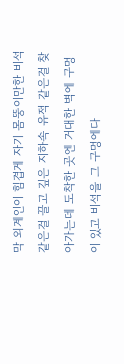막 외계인이 힘겹게 자기 몸뚱이만한 비석같은걸 끌고 깊은 지하속 유적 같은걸 찾아가는데 도착한 곳엔 거대한 벽에 구멍이 있고 비석을 그 구멍에다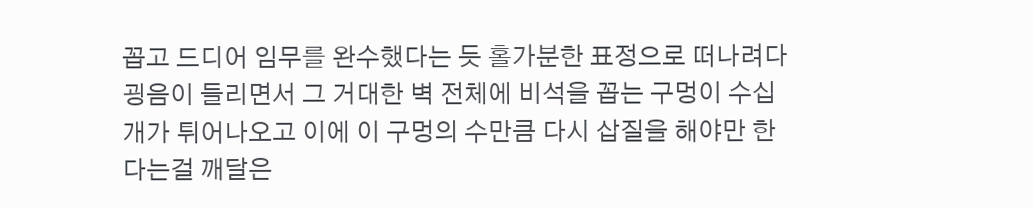꼽고 드디어 임무를 완수했다는 듯 홀가분한 표정으로 떠나려다 굉음이 들리면서 그 거대한 벽 전체에 비석을 꼽는 구멍이 수십개가 튀어나오고 이에 이 구멍의 수만큼 다시 삽질을 해야만 한다는걸 깨달은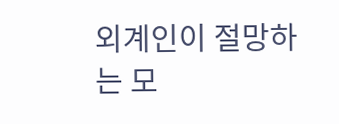외계인이 절망하는 모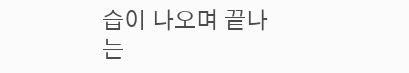습이 나오며 끝나는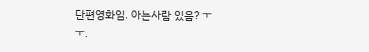단편영화임. 아는사람 있음? ㅜㅜ.